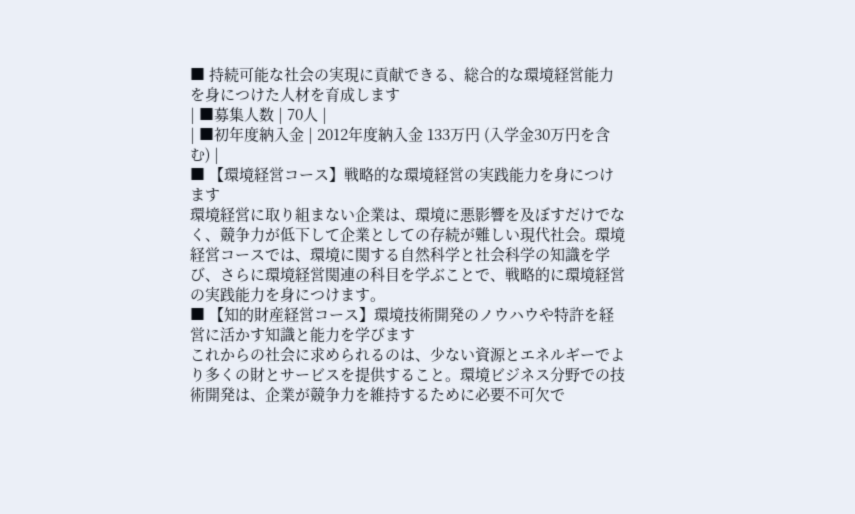■ 持続可能な社会の実現に貢献できる、総合的な環境経営能力を身につけた人材を育成します
| ■募集人数 | 70人 |
| ■初年度納入金 | 2012年度納入金 133万円 (入学金30万円を含む) |
■ 【環境経営コース】戦略的な環境経営の実践能力を身につけます
環境経営に取り組まない企業は、環境に悪影響を及ぼすだけでなく、競争力が低下して企業としての存続が難しい現代社会。環境経営コースでは、環境に関する自然科学と社会科学の知識を学び、さらに環境経営関連の科目を学ぶことで、戦略的に環境経営の実践能力を身につけます。
■ 【知的財産経営コース】環境技術開発のノウハウや特許を経営に活かす知識と能力を学びます
これからの社会に求められるのは、少ない資源とエネルギーでより多くの財とサービスを提供すること。環境ビジネス分野での技術開発は、企業が競争力を維持するために必要不可欠で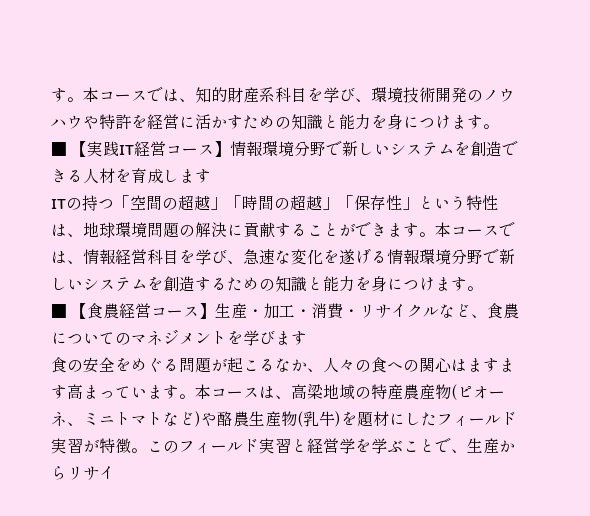す。本コースでは、知的財産系科目を学び、環境技術開発のノウハウや特許を経営に活かすための知識と能力を身につけます。
■ 【実践IT経営コース】情報環境分野で新しいシステムを創造できる人材を育成します
ITの持つ「空間の超越」「時間の超越」「保存性」という特性は、地球環境問題の解決に貢献することができます。本コースでは、情報経営科目を学び、急速な変化を遂げる情報環境分野で新しいシステムを創造するための知識と能力を身につけます。
■ 【食農経営コース】生産・加工・消費・リサイクルなど、食農についてのマネジメントを学びます
食の安全をめぐる問題が起こるなか、人々の食への関心はますます高まっています。本コースは、高梁地域の特産農産物(ピオーネ、ミニトマトなど)や酪農生産物(乳牛)を題材にしたフィールド実習が特徴。このフィールド実習と経営学を学ぶことで、生産からリサイ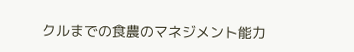クルまでの食農のマネジメント能力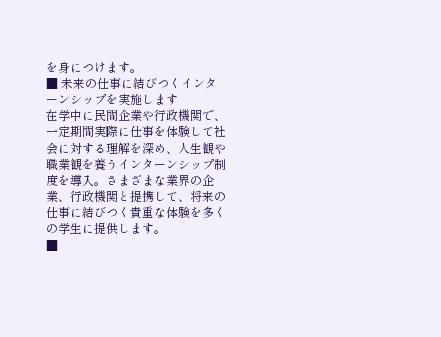を身につけます。
■ 未来の仕事に結びつくインターンシップを実施します
在学中に民間企業や行政機関で、一定期間実際に仕事を体験して社会に対する理解を深め、人生観や職業観を養うインターンシップ制度を導入。さまざまな業界の企業、行政機関と提携して、将来の仕事に結びつく貴重な体験を多くの学生に提供します。
■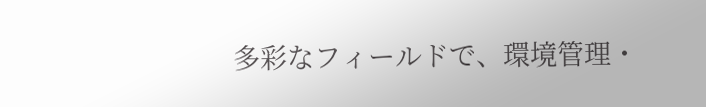多彩なフィールドで、環境管理・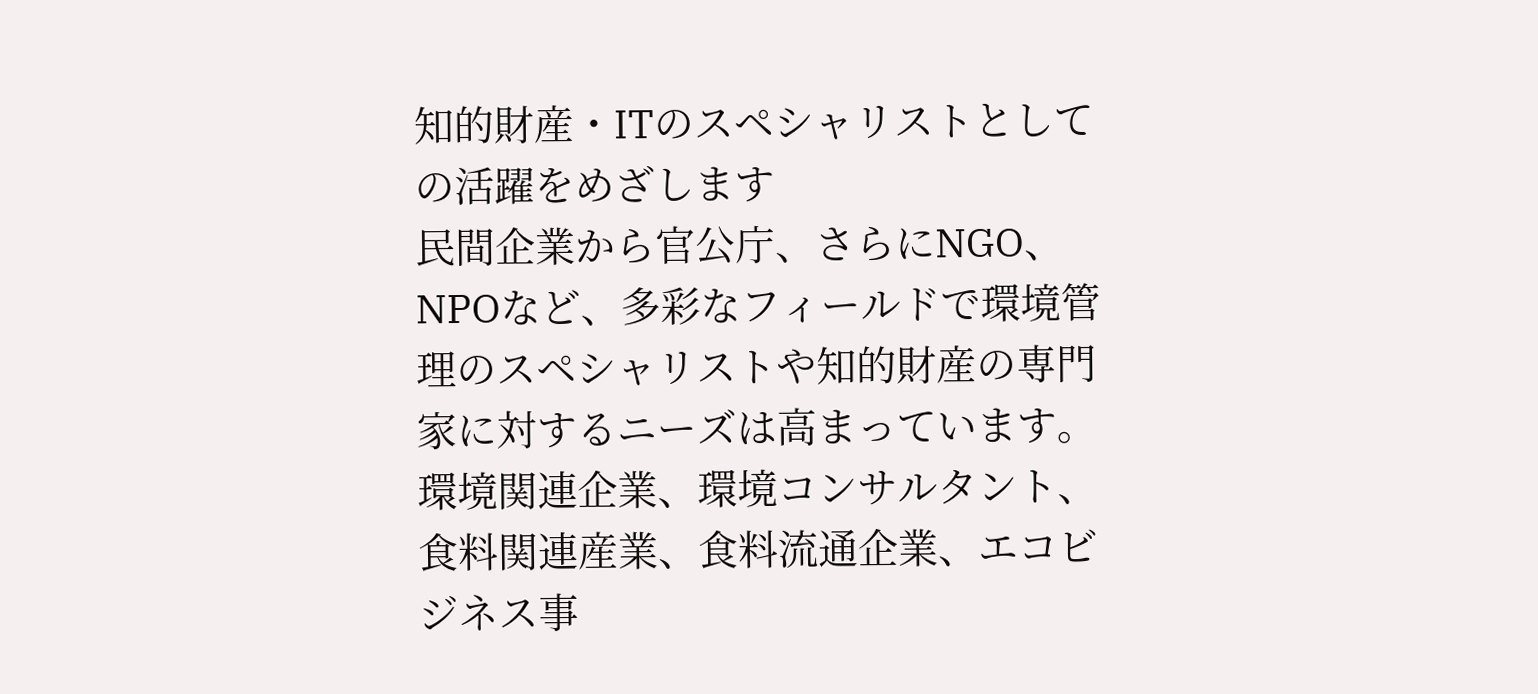知的財産・ITのスペシャリストとしての活躍をめざします
民間企業から官公庁、さらにNGO、NPOなど、多彩なフィールドで環境管理のスペシャリストや知的財産の専門家に対するニーズは高まっています。環境関連企業、環境コンサルタント、食料関連産業、食料流通企業、エコビジネス事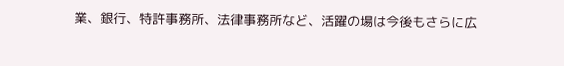業、銀行、特許事務所、法律事務所など、活躍の場は今後もさらに広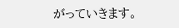がっていきます。